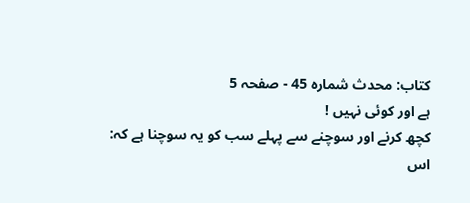کتاب: محدث شمارہ 45 - صفحہ 5
ہے اور کوئی نہیں !
کچھ کرنے اور سوچنے سے پہلے سب کو یہ سوچنا ہے کہ:
اس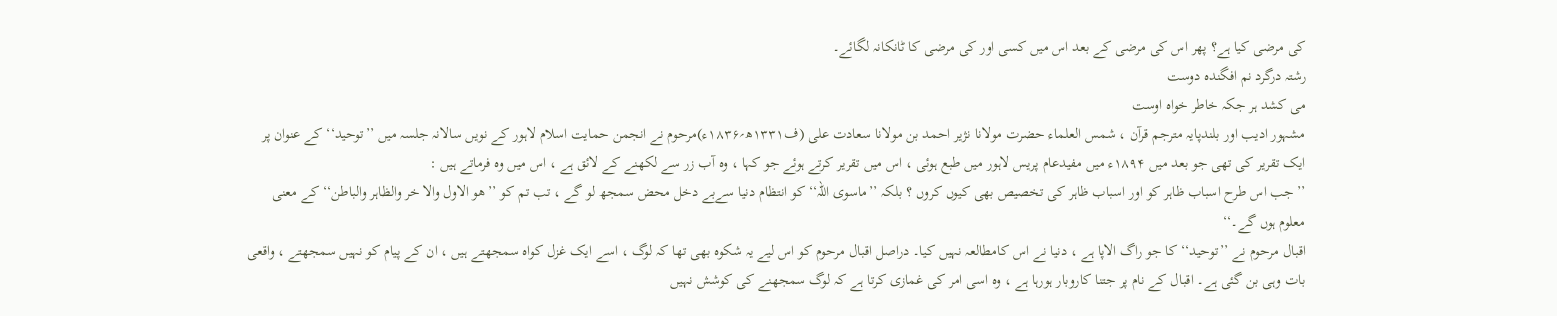کی مرضی کیا ہے؟ پھر اس کی مرضی کے بعد اس میں کسی اور کی مرضی کا ٹانکانہ لگائے۔
رشتہ درگرد نم افگندہ دوست
می کشد ہر جکہ خاطر خواہ اوست
مشہور ادیب اور بلندپایہ مترجم قرآن ، شمس العلماء حضرت مولانا نژیر احمد بن مولانا سعادت علی (ف۱۳۳۱ھ؍۱۸۳۶ء)مرحوم نے انجمن حمایت اسلام لاہور کے نویں سالانہ جلسہ میں ’’توحید‘‘ کے عنوان پر ایک تقریر کی تھی جو بعد میں ۱۸۹۴ء میں مفیدعام پریس لاہور میں طبع ہوئی ، اس میں تقریر کرتے ہوئے جو کہا ، وہ آب زر سے لکھنے کے لائق ہے ، اس میں وہ فرماتے ہیں :
’’جب اس طرح اسباب ظاہر کو اور اسباب ظاہر کی تخصیص بھی کیوں کروں ؟ بلکہ ’’ماسوی اللہ‘‘ کو انتظام دنیا سےبے دخل محض سمجھ لو گے ، تب تم کو ’’ھو الاول والا خر والظاہر والباطن‘‘ کے معنی معلوم ہوں گے۔‘‘
اقبال مرحوم نے ’’توحید‘‘ کا جو راگ الاپا ہے ، دنیا نے اس کامطالعہ نہیں کیا۔ دراصل اقبال مرحوم کو اس لیے یہ شکوہ بھی تھا کہ لوگ ، اسے ایک غزل کواہ سمجھتے ہیں ، ان کے پیام کو نہیں سمجھتے ، واقعی بات وہی بن گئی ہے۔ اقبال کے نام پر جتنا کاروبار ہورہا ہے ، وہ اسی امر کی غمازی کرتا ہے کہ لوگ سمجھنے کی کوشش نہیں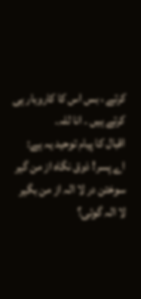کرتے ، بس اس کا کاروبار ہی کرتے ہیں ۔ انا للہ۔
اقبال کا پیام توحید یہ ہے:
اے پسر! ذوق نگاہ از من گیر سوختن در لا الہ از من بگیر
لا الہ گوئی؟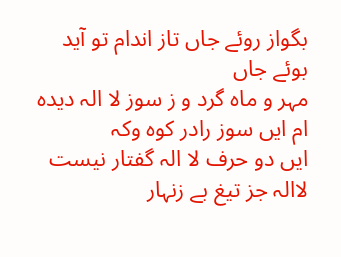بگواز روئے جاں تاز اندام تو آید بوئے جاں
مہر و ماہ گرد و ز سوز لا الہ دیدہ ام ایں سوز رادر کوہ وکہ
ایں دو حرف لا الہ گفتار نیست لاالہ جز تیغ بے زنہار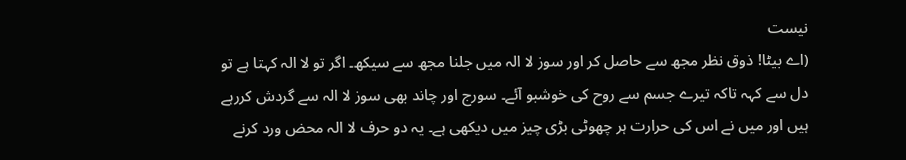نیست
(اے بیٹا! ذوق نظر مجھ سے حاصل کر اور سوز لا الہ میں جلنا مجھ سے سیکھ۔ اگر تو لا الہ کہتا ہے تو دل سے کہہ تاکہ تیرے جسم سے روح کی خوشبو آئے۔ سورج اور چاند بھی سوز لا الہ سے گردش کررہے ہیں اور میں نے اس کی حرارت ہر چھوٹی بڑی چیز میں دیکھی ہے۔ یہ دو حرف لا الہ محض ورد کرنے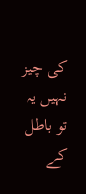کی چیز نہیں یہ تو باطل کے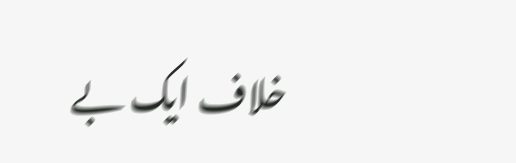خلاف ایک بے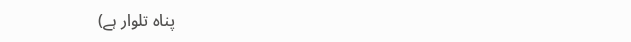پناہ تلوار ہے)